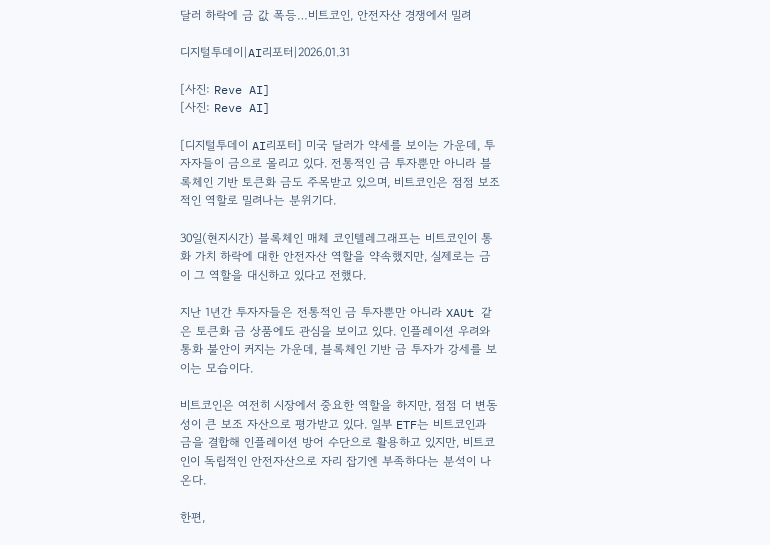달러 하락에 금 값 폭등…비트코인, 안전자산 경쟁에서 밀려

디지털투데이|AI리포터|2026.01.31

[사진: Reve AI]
[사진: Reve AI]

[디지털투데이 AI리포터] 미국 달러가 약세를 보이는 가운데, 투자자들이 금으로 몰리고 있다. 전통적인 금 투자뿐만 아니라 블록체인 기반 토큰화 금도 주목받고 있으며, 비트코인은 점점 보조적인 역할로 밀려나는 분위기다.

30일(현지시간) 블록체인 매체 코인텔레그래프는 비트코인이 통화 가치 하락에 대한 안전자산 역할을 약속했지만, 실제로는 금이 그 역할을 대신하고 있다고 전했다.

지난 1년간 투자자들은 전통적인 금 투자뿐만 아니라 XAUt 같은 토큰화 금 상품에도 관심을 보이고 있다. 인플레이션 우려와 통화 불안이 커지는 가운데, 블록체인 기반 금 투자가 강세를 보이는 모습이다.

비트코인은 여전히 시장에서 중요한 역할을 하지만, 점점 더 변동성이 큰 보조 자산으로 평가받고 있다. 일부 ETF는 비트코인과 금을 결합해 인플레이션 방어 수단으로 활용하고 있지만, 비트코인이 독립적인 안전자산으로 자리 잡기엔 부족하다는 분석이 나온다.

한편,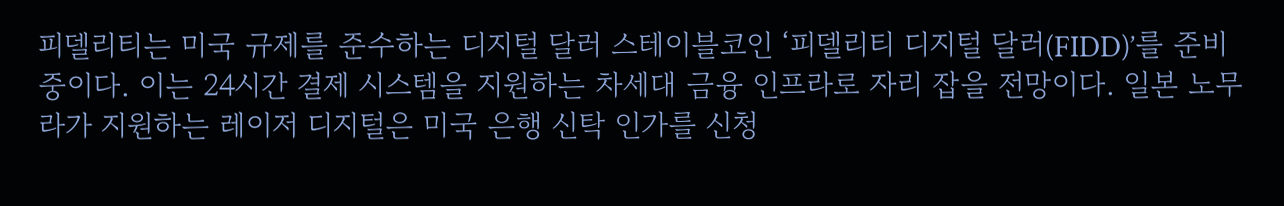피델리티는 미국 규제를 준수하는 디지털 달러 스테이블코인 ‘피델리티 디지털 달러(FIDD)’를 준비 중이다. 이는 24시간 결제 시스템을 지원하는 차세대 금융 인프라로 자리 잡을 전망이다. 일본 노무라가 지원하는 레이저 디지털은 미국 은행 신탁 인가를 신청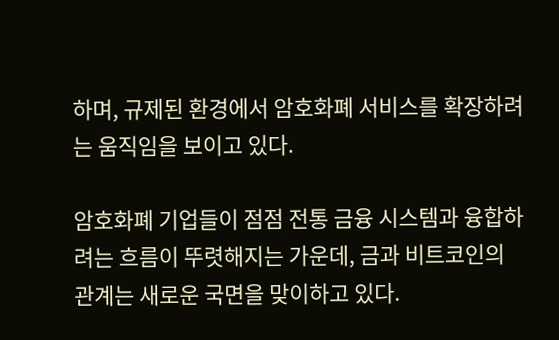하며, 규제된 환경에서 암호화폐 서비스를 확장하려는 움직임을 보이고 있다.

암호화폐 기업들이 점점 전통 금융 시스템과 융합하려는 흐름이 뚜렷해지는 가운데, 금과 비트코인의 관계는 새로운 국면을 맞이하고 있다.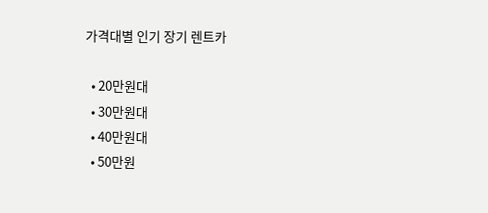가격대별 인기 장기 렌트카

  • 20만원대
  • 30만원대
  • 40만원대
  • 50만원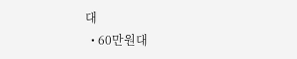대
  • 60만원대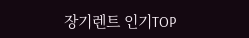장기렌트 인기TOP